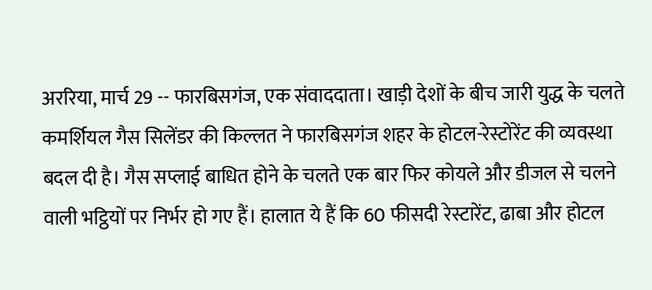अररिया, मार्च 29 -- फारबिसगंज, एक संवाददाता। खाड़ी देशों के बीच जारी युद्ध के चलते कमर्शियल गैस सिलेंडर की किल्लत ने फारबिसगंज शहर के होटल-रेस्टोरेंट की व्यवस्था बदल दी है। गैस सप्लाई बाधित होने के चलते एक बार फिर कोयले और डीजल से चलने वाली भट्ठियों पर निर्भर हो गए हैं। हालात ये हैं कि 60 फीसदी रेस्टारेंट, ढाबा और होटल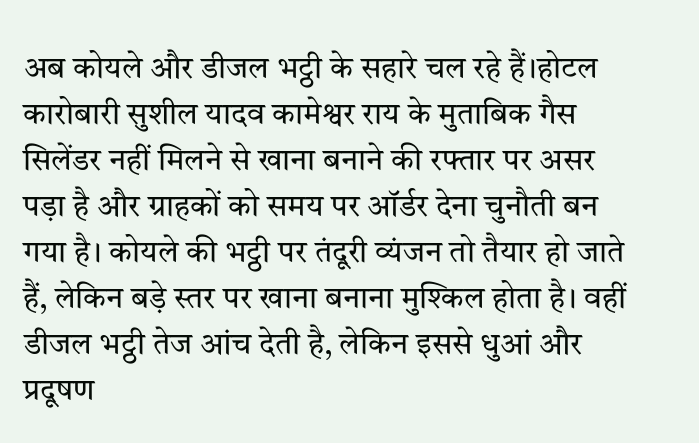अब कोयले और डीजल भट्ठी के सहारे चल रहे हैं।होटल कारोबारी सुशील यादव कामेश्वर राय के मुताबिक गैस सिलेंडर नहीं मिलने से खाना बनाने की रफ्तार पर असर पड़ा है और ग्राहकों को समय पर ऑर्डर देना चुनौती बन गया है। कोयले की भट्ठी पर तंदूरी व्यंजन तो तैयार हो जाते हैं, लेकिन बड़े स्तर पर खाना बनाना मुश्किल होता है। वहीं डीजल भट्ठी तेज आंच देती है, लेकिन इससे धुआं और प्रदूषण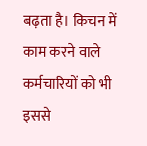बढ़ता है। किचन में काम करने वाले कर्मचारियों को भी इससे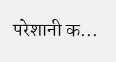परेशानी क...